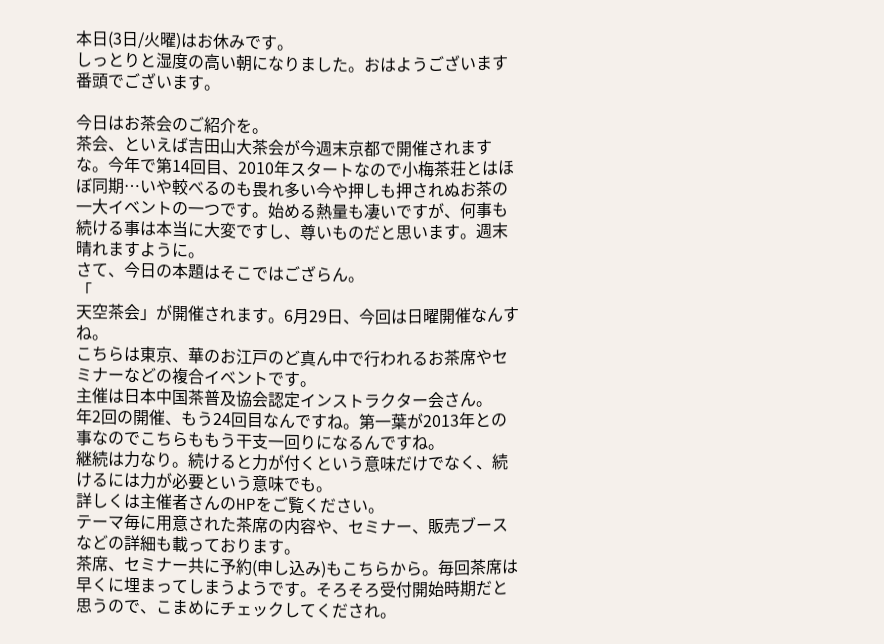本日(3日/火曜)はお休みです。
しっとりと湿度の高い朝になりました。おはようございます番頭でございます。

今日はお茶会のご紹介を。
茶会、といえば吉田山大茶会が今週末京都で開催されますな。今年で第14回目、2010年スタートなので小梅茶荘とはほぼ同期…いや較べるのも畏れ多い今や押しも押されぬお茶の一大イベントの一つです。始める熱量も凄いですが、何事も続ける事は本当に大変ですし、尊いものだと思います。週末晴れますように。
さて、今日の本題はそこではござらん。
「
天空茶会」が開催されます。6月29日、今回は日曜開催なんすね。
こちらは東京、華のお江戸のど真ん中で行われるお茶席やセミナーなどの複合イベントです。
主催は日本中国茶普及協会認定インストラクター会さん。
年2回の開催、もう24回目なんですね。第一葉が2013年との事なのでこちらももう干支一回りになるんですね。
継続は力なり。続けると力が付くという意味だけでなく、続けるには力が必要という意味でも。
詳しくは主催者さんのHPをご覧ください。
テーマ毎に用意された茶席の内容や、セミナー、販売ブースなどの詳細も載っております。
茶席、セミナー共に予約(申し込み)もこちらから。毎回茶席は早くに埋まってしまうようです。そろそろ受付開始時期だと思うので、こまめにチェックしてくだされ。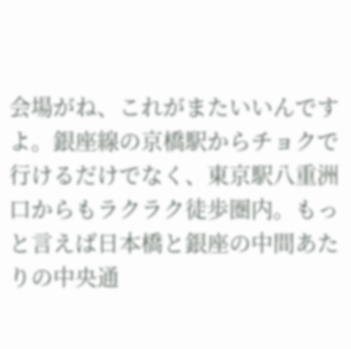会場がね、これがまたいいんですよ。銀座線の京橋駅からチョクで行けるだけでなく、東京駅八重洲口からもラクラク徒歩圏内。もっと言えば日本橋と銀座の中間あたりの中央通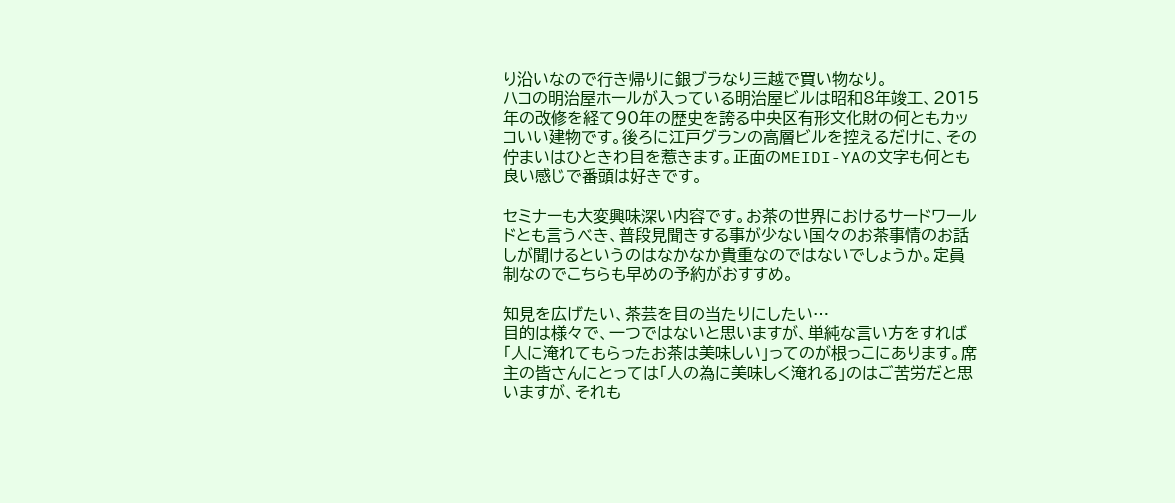り沿いなので行き帰りに銀ブラなり三越で買い物なり。
ハコの明治屋ホールが入っている明治屋ビルは昭和8年竣工、2015年の改修を経て90年の歴史を誇る中央区有形文化財の何ともカッコいい建物です。後ろに江戸グランの高層ビルを控えるだけに、その佇まいはひときわ目を惹きます。正面のMEIDI-YAの文字も何とも良い感じで番頭は好きです。

セミナーも大変興味深い内容です。お茶の世界におけるサードワールドとも言うべき、普段見聞きする事が少ない国々のお茶事情のお話しが聞けるというのはなかなか貴重なのではないでしょうか。定員制なのでこちらも早めの予約がおすすめ。

知見を広げたい、茶芸を目の当たりにしたい…
目的は様々で、一つではないと思いますが、単純な言い方をすれば「人に淹れてもらったお茶は美味しい」ってのが根っこにあります。席主の皆さんにとっては「人の為に美味しく淹れる」のはご苦労だと思いますが、それも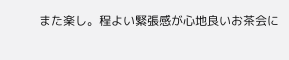また楽し。程よい緊張感が心地良いお茶会に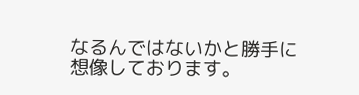なるんではないかと勝手に想像しております。